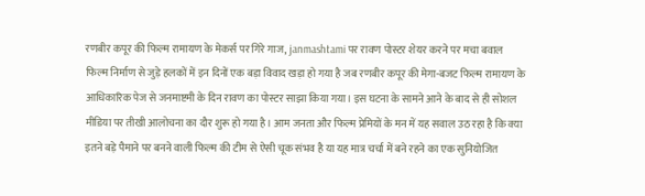रणबीर कपूर की फिल्म रामायण के मेकर्स पर गिरे गाज, janmashtami पर रावण पोस्टर शेयर करने पर मचा बवाल
फिल्म निर्माण से जुड़े हलकों में इन दिनों एक बड़ा विवाद खड़ा हो गया है जब रणबीर कपूर की मेगा-बजट फिल्म रामायण के आधिकारिक पेज से जनमाष्टमी के दिन रावण का पोस्टर साझा किया गया। इस घटना के सामने आने के बाद से ही सोशल मीडिया पर तीखी आलोचना का दौर शुरू हो गया है। आम जनता और फिल्म प्रेमियों के मन में यह सवाल उठ रहा है कि क्या इतने बड़े पैमाने पर बनने वाली फिल्म की टीम से ऐसी चूक संभव है या यह मात्र चर्चा में बने रहने का एक सुनियोजित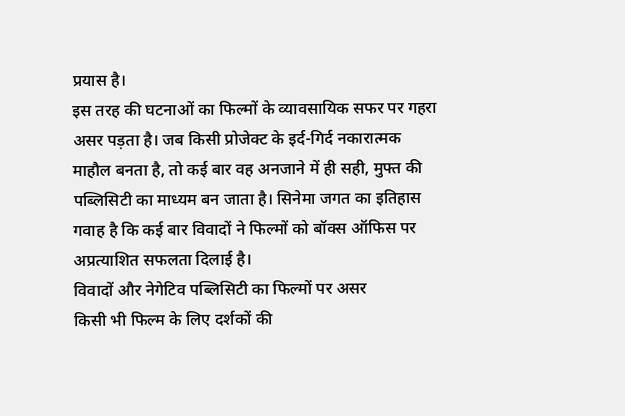प्रयास है।
इस तरह की घटनाओं का फिल्मों के व्यावसायिक सफर पर गहरा असर पड़ता है। जब किसी प्रोजेक्ट के इर्द-गिर्द नकारात्मक माहौल बनता है, तो कई बार वह अनजाने में ही सही, मुफ्त की पब्लिसिटी का माध्यम बन जाता है। सिनेमा जगत का इतिहास गवाह है कि कई बार विवादों ने फिल्मों को बॉक्स ऑफिस पर अप्रत्याशित सफलता दिलाई है।
विवादों और नेगेटिव पब्लिसिटी का फिल्मों पर असर
किसी भी फिल्म के लिए दर्शकों की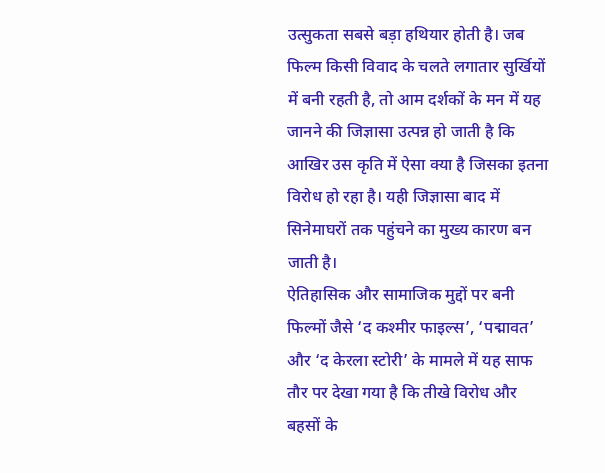उत्सुकता सबसे बड़ा हथियार होती है। जब फिल्म किसी विवाद के चलते लगातार सुर्खियों में बनी रहती है, तो आम दर्शकों के मन में यह जानने की जिज्ञासा उत्पन्न हो जाती है कि आखिर उस कृति में ऐसा क्या है जिसका इतना विरोध हो रहा है। यही जिज्ञासा बाद में सिनेमाघरों तक पहुंचने का मुख्य कारण बन जाती है।
ऐतिहासिक और सामाजिक मुद्दों पर बनी फिल्मों जैसे ‘द कश्मीर फाइल्स’, ‘पद्मावत’ और ‘द केरला स्टोरी’ के मामले में यह साफ तौर पर देखा गया है कि तीखे विरोध और बहसों के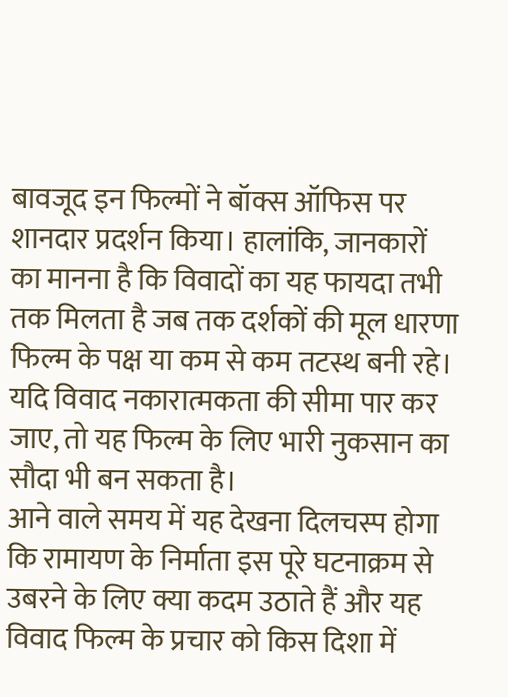बावजूद इन फिल्मों ने बॉक्स ऑफिस पर शानदार प्रदर्शन किया। हालांकि, जानकारों का मानना है कि विवादों का यह फायदा तभी तक मिलता है जब तक दर्शकों की मूल धारणा फिल्म के पक्ष या कम से कम तटस्थ बनी रहे। यदि विवाद नकारात्मकता की सीमा पार कर जाए, तो यह फिल्म के लिए भारी नुकसान का सौदा भी बन सकता है।
आने वाले समय में यह देखना दिलचस्प होगा कि रामायण के निर्माता इस पूरे घटनाक्रम से उबरने के लिए क्या कदम उठाते हैं और यह विवाद फिल्म के प्रचार को किस दिशा में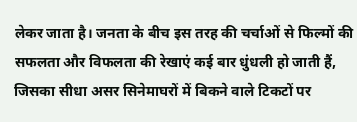लेकर जाता है। जनता के बीच इस तरह की चर्चाओं से फिल्मों की सफलता और विफलता की रेखाएं कई बार धुंधली हो जाती हैं, जिसका सीधा असर सिनेमाघरों में बिकने वाले टिकटों पर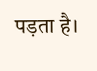पड़ता है।